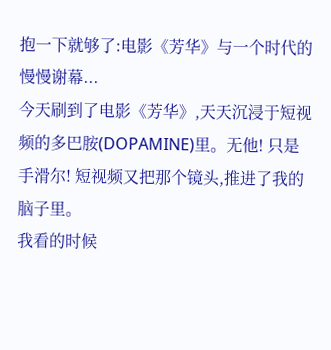抱一下就够了:电影《芳华》与一个时代的慢慢谢幕...
今天刷到了电影《芳华》,天天沉浸于短视频的多巴胺(DOPAMINE)里。无他! 只是手滑尔! 短视频又把那个镜头,推进了我的脑子里。
我看的时候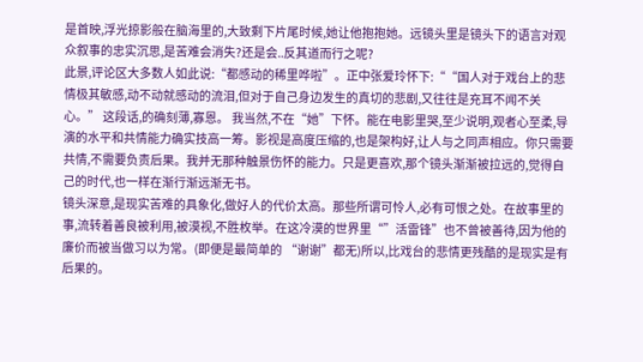是首映,浮光掠影般在脑海里的,大致剩下片尾时候,她让他抱抱她。远镜头里是镜头下的语言对观众叙事的忠实沉思,是苦难会消失?还是会..反其道而行之呢?
此景,评论区大多数人如此说:“都感动的稀里哗啦”。正中张爱玲怀下:““国人对于戏台上的悲情极其敏感,动不动就感动的流泪,但对于自己身边发生的真切的悲剧,又往往是充耳不闻不关心。” 这段话,的确刻薄,寡恩。 我当然,不在“她”下怀。能在电影里哭,至少说明,观者心至柔,导演的水平和共情能力确实技高一筹。影视是高度压缩的,也是架构好,让人与之同声相应。你只需要共情,不需要负责后果。我并无那种触景伤怀的能力。只是更喜欢,那个镜头渐渐被拉远的,觉得自己的时代,也一样在渐行渐远渐无书。
镜头深意,是现实苦难的具象化,做好人的代价太高。那些所谓可怜人,必有可恨之处。在故事里的事,流转着善良被利用,被漠视,不胜枚举。在这冷漠的世界里“”活雷锋”也不曾被善待,因为他的廉价而被当做习以为常。(即便是最简单的 “谢谢”都无)所以,比戏台的悲情更残酷的是现实是有后果的。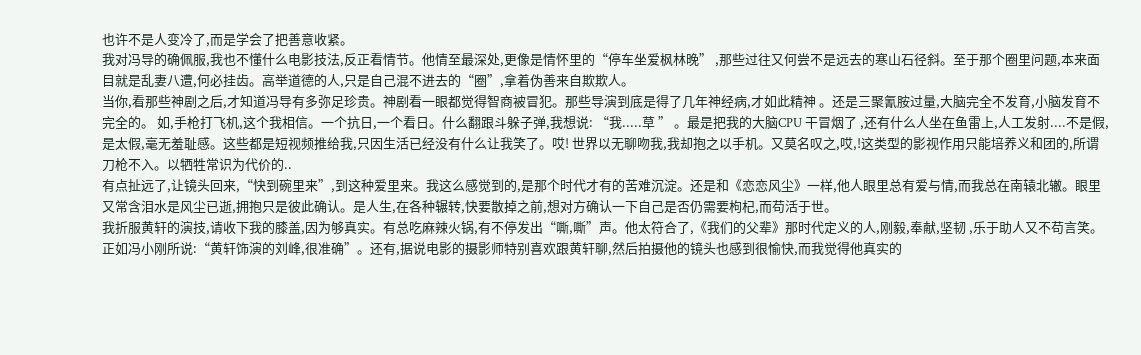也许不是人变冷了,而是学会了把善意收紧。
我对冯导的确佩服,我也不懂什么电影技法,反正看情节。他情至最深处,更像是情怀里的“停车坐爱枫林晚” ,那些过往又何尝不是远去的寒山石径斜。至于那个圈里问题,本来面目就是乱妻八遭,何必挂齿。高举道德的人,只是自己混不进去的“圈”,拿着伪善来自欺欺人。
当你,看那些神剧之后,才知道冯导有多弥足珍贵。神剧看一眼都觉得智商被冒犯。那些导演到底是得了几年神经病,才如此精神 。还是三聚氰胺过量,大脑完全不发育,小脑发育不完全的。 如,手枪打飞机,这个我相信。一个抗日,一个看日。什么翻跟斗躲子弹,我想说: “我.....草 ” 。最是把我的大脑CPU 干冒烟了 ,还有什么人坐在鱼雷上,人工发射....不是假,是太假,毫无羞耻感。这些都是短视频推给我,只因生活已经没有什么让我笑了。哎! 世界以无聊吻我,我却抱之以手机。又莫名叹之,哎,!这类型的影视作用只能培养义和团的,所谓刀枪不入。以牺牲常识为代价的..
有点扯远了,让镜头回来,“快到碗里来”,到这种爱里来。我这么感觉到的,是那个时代才有的苦难沉淀。还是和《恋恋风尘》一样,他人眼里总有爱与情,而我总在南辕北辙。眼里又常含泪水是风尘已逝,拥抱只是彼此确认。是人生,在各种辗转,快要散掉之前,想对方确认一下自己是否仍需要枸杞,而苟活于世。
我折服黄轩的演技,请收下我的膝盖,因为够真实。有总吃麻辣火锅,有不停发出“嘶,嘶”声。他太符合了,《我们的父辈》那时代定义的人,刚毅,奉献,坚韧 ,乐于助人又不苟言笑。正如冯小刚所说:“黄轩饰演的刘峰,很准确”。还有,据说电影的摄影师特别喜欢跟黄轩聊,然后拍摄他的镜头也感到很愉快,而我觉得他真实的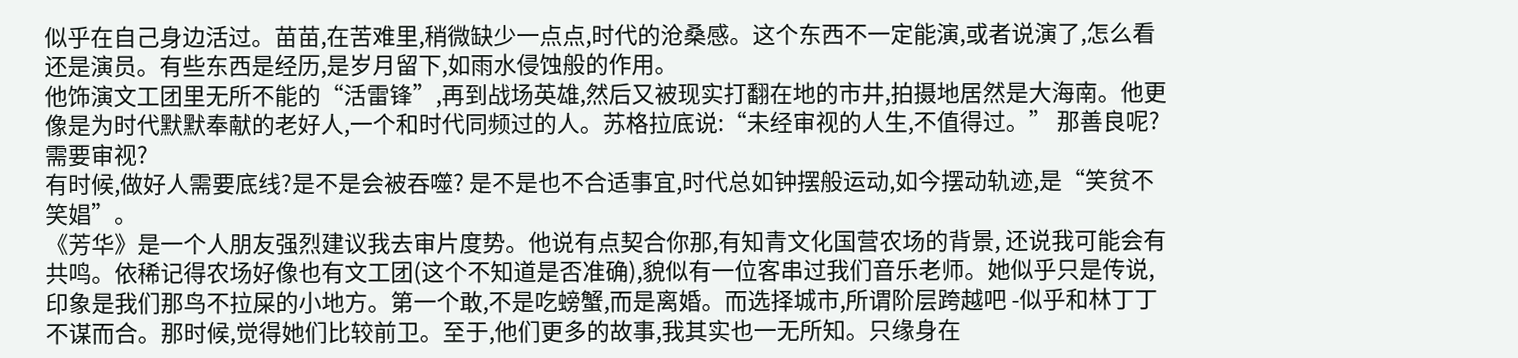似乎在自己身边活过。苗苗,在苦难里,稍微缺少一点点,时代的沧桑感。这个东西不一定能演,或者说演了,怎么看还是演员。有些东西是经历,是岁月留下,如雨水侵蚀般的作用。
他饰演文工团里无所不能的“活雷锋”,再到战场英雄,然后又被现实打翻在地的市井,拍摄地居然是大海南。他更像是为时代默默奉献的老好人,一个和时代同频过的人。苏格拉底说:“未经审视的人生,不值得过。” 那善良呢?需要审视?
有时候,做好人需要底线?是不是会被吞噬? 是不是也不合适事宜,时代总如钟摆般运动,如今摆动轨迹,是“笑贫不笑娼”。
《芳华》是一个人朋友强烈建议我去审片度势。他说有点契合你那,有知青文化国营农场的背景, 还说我可能会有共鸣。依稀记得农场好像也有文工团(这个不知道是否准确),貌似有一位客串过我们音乐老师。她似乎只是传说,印象是我们那鸟不拉屎的小地方。第一个敢,不是吃螃蟹,而是离婚。而选择城市,所谓阶层跨越吧 -似乎和林丁丁不谋而合。那时候,觉得她们比较前卫。至于,他们更多的故事,我其实也一无所知。只缘身在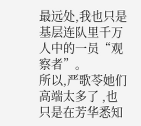最远处,我也只是基层连队里千万人中的一员“观察者”。
所以,严歌苓她们高端太多了 ,也只是在芳华悉知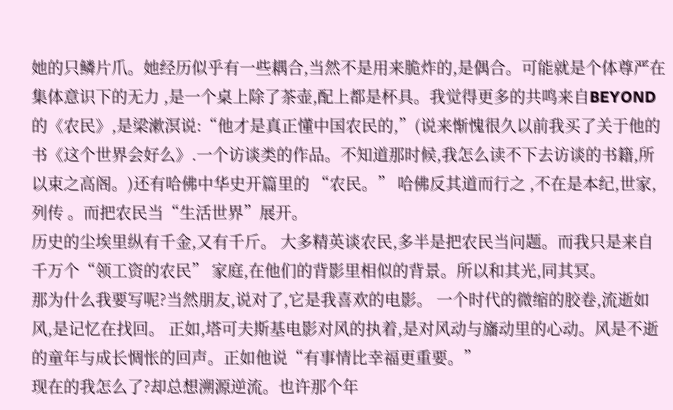她的只鳞片爪。她经历似乎有一些耦合,当然不是用来脆炸的,是偶合。可能就是个体尊严在集体意识下的无力 ,是一个桌上除了茶壶,配上都是杯具。我觉得更多的共鸣来自BEYOND 的《农民》,是梁漱溟说:“他才是真正懂中国农民的,”(说来惭愧很久以前我买了关于他的书《这个世界会好么》.一个访谈类的作品。不知道那时候,我怎么读不下去访谈的书籍,所以束之高阁。)还有哈佛中华史开篇里的 “农民。” 哈佛反其道而行之 ,不在是本纪,世家,列传 。而把农民当“生活世界”展开。
历史的尘埃里纵有千金,又有千斤。 大多精英谈农民,多半是把农民当问题。而我只是来自千万个“领工资的农民” 家庭,在他们的背影里相似的背景。所以和其光,同其冥。
那为什么我要写呢?当然朋友,说对了,它是我喜欢的电影。 一个时代的微缩的胶卷,流逝如风,是记忆在找回。 正如,塔可夫斯基电影对风的执着,是对风动与旛动里的心动。风是不逝的童年与成长惆怅的回声。正如他说“有事情比幸福更重要。”
现在的我怎么了?却总想溯源逆流。也许那个年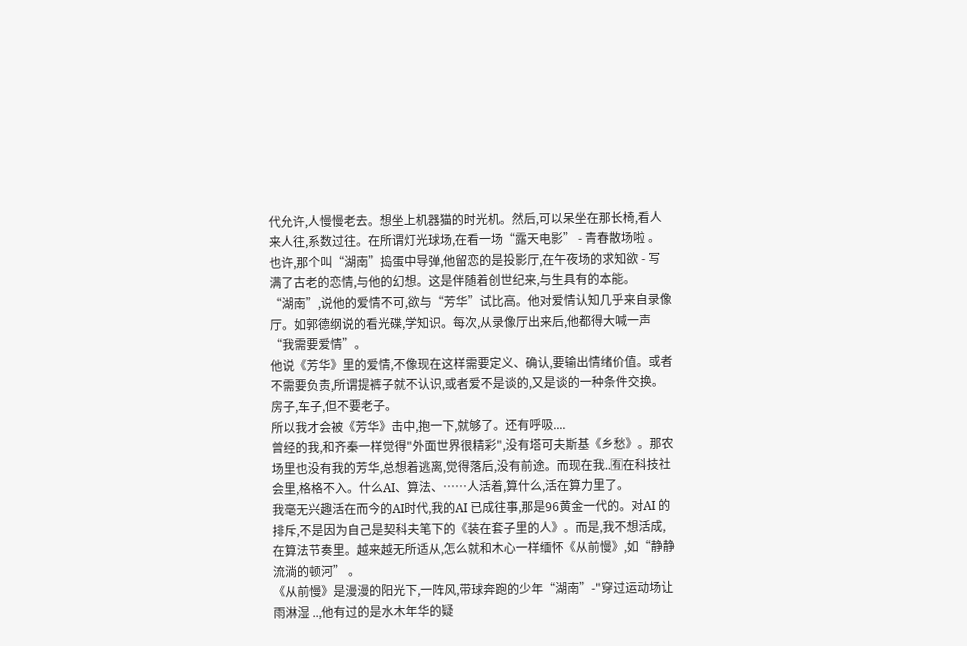代允许,人慢慢老去。想坐上机器猫的时光机。然后,可以呆坐在那长椅,看人来人往,系数过往。在所谓灯光球场,在看一场“露天电影” - 青春散场啦 。也许,那个叫“湖南”捣蛋中导弹,他留恋的是投影厅,在午夜场的求知欲 - 写满了古老的恋情,与他的幻想。这是伴随着创世纪来,与生具有的本能。
“湖南”,说他的爱情不可,欲与“芳华”试比高。他对爱情认知几乎来自录像厅。如郭德纲说的看光碟,学知识。每次,从录像厅出来后,他都得大喊一声“我需要爱情”。
他说《芳华》里的爱情,不像现在这样需要定义、确认,要输出情绪价值。或者不需要负责,所谓提裤子就不认识,或者爱不是谈的,又是谈的一种条件交换。房子,车子,但不要老子。
所以我才会被《芳华》击中,抱一下,就够了。还有呼吸....
曾经的我,和齐秦一样觉得"外面世界很精彩",没有塔可夫斯基《乡愁》。那农场里也没有我的芳华,总想着逃离,觉得落后,没有前途。而现在我..🈶在科技社会里,格格不入。什么AI、算法、……人活着,算什么,活在算力里了。
我毫无兴趣活在而今的AI时代,我的AI 已成往事,那是96黄金一代的。对AI 的排斥,不是因为自己是契科夫笔下的《装在套子里的人》。而是,我不想活成,在算法节奏里。越来越无所适从,怎么就和木心一样缅怀《从前慢》,如“静静流淌的顿河” 。
《从前慢》是漫漫的阳光下,一阵风,带球奔跑的少年“湖南”-"穿过运动场让雨淋湿 ..,他有过的是水木年华的疑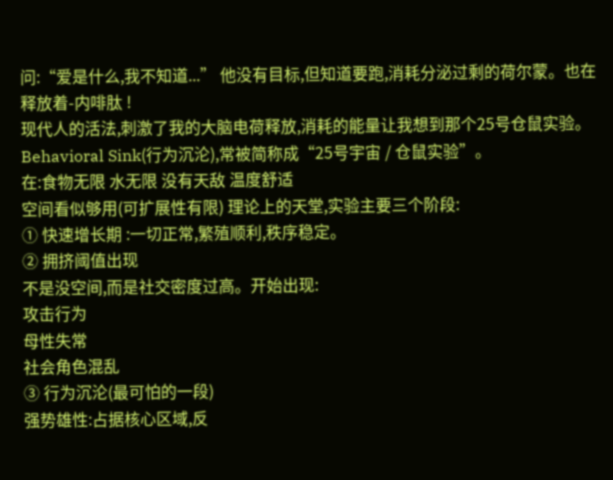问:“爱是什么,我不知道...” 他没有目标,但知道要跑,消耗分泌过剩的荷尔蒙。也在释放着-内啡肽 !
现代人的活法,刺激了我的大脑电荷释放,消耗的能量让我想到那个25号仓鼠实验。Behavioral Sink(行为沉沦),常被简称成“25号宇宙 / 仓鼠实验”。
在:食物无限 水无限 没有天敌 温度舒适
空间看似够用(可扩展性有限) 理论上的天堂,实验主要三个阶段:
① 快速增长期 :一切正常,繁殖顺利,秩序稳定。
② 拥挤阈值出现
不是没空间,而是社交密度过高。开始出现:
攻击行为
母性失常
社会角色混乱
③ 行为沉沦(最可怕的一段)
强势雄性:占据核心区域,反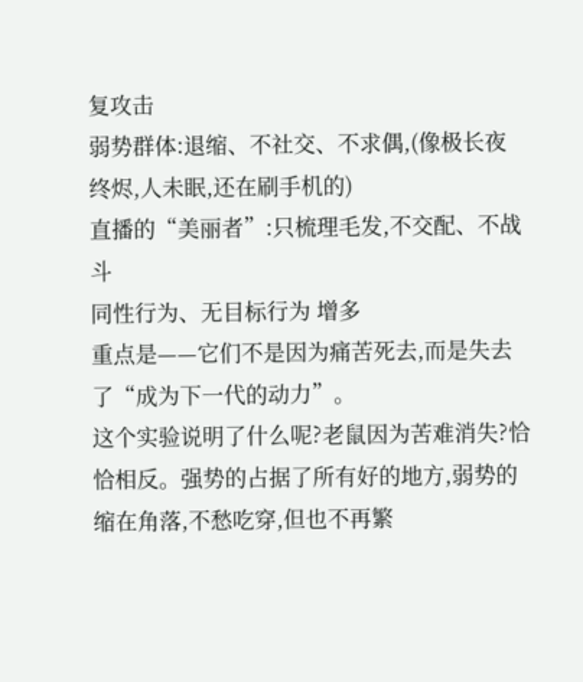复攻击
弱势群体:退缩、不社交、不求偶,(像极长夜终烬,人未眠,还在刷手机的)
直播的“美丽者”:只梳理毛发,不交配、不战斗
同性行为、无目标行为 增多
重点是——它们不是因为痛苦死去,而是失去了“成为下一代的动力”。
这个实验说明了什么呢?老鼠因为苦难消失?恰恰相反。强势的占据了所有好的地方,弱势的缩在角落,不愁吃穿,但也不再繁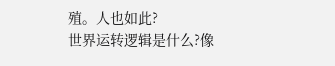殖。人也如此?
世界运转逻辑是什么?像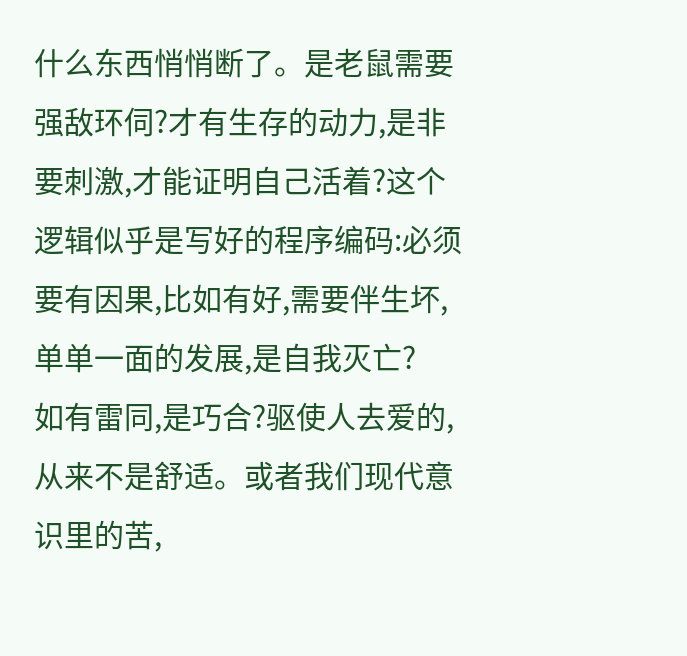什么东西悄悄断了。是老鼠需要强敌环伺?才有生存的动力,是非要刺激,才能证明自己活着?这个逻辑似乎是写好的程序编码:必须要有因果,比如有好,需要伴生坏,单单一面的发展,是自我灭亡?
如有雷同,是巧合?驱使人去爱的,从来不是舒适。或者我们现代意识里的苦,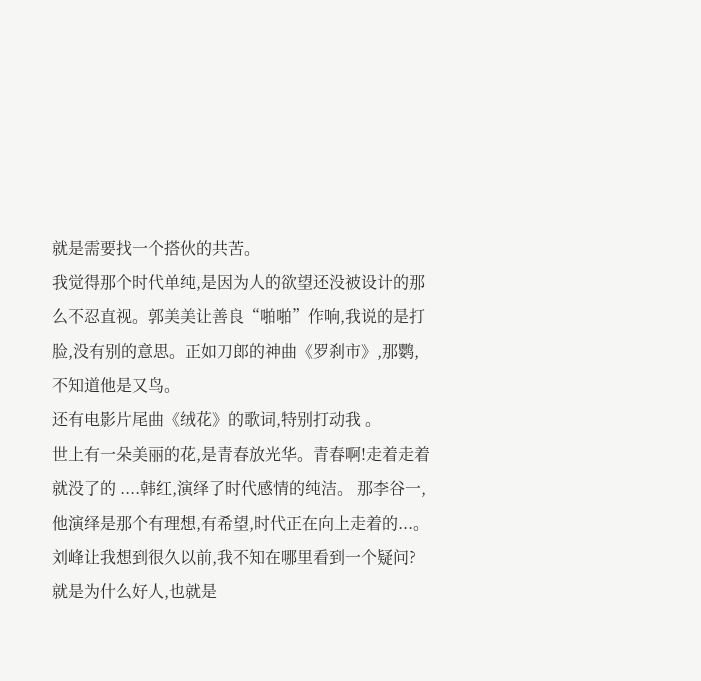就是需要找一个搭伙的共苦。
我觉得那个时代单纯,是因为人的欲望还没被设计的那么不忍直视。郭美美让善良“啪啪”作响,我说的是打脸,没有别的意思。正如刀郎的神曲《罗刹市》,那鹦,不知道他是又鸟。
还有电影片尾曲《绒花》的歌词,特别打动我 。
世上有一朵美丽的花,是青春放光华。青春啊!走着走着就没了的 ....韩红,演绎了时代感情的纯洁。 那李谷一,他演绎是那个有理想,有希望,时代正在向上走着的...。
刘峰让我想到很久以前,我不知在哪里看到一个疑问? 就是为什么好人,也就是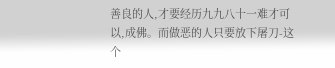善良的人,才要经历九九八十一难才可以,成佛。而做恶的人只要放下屠刀-这个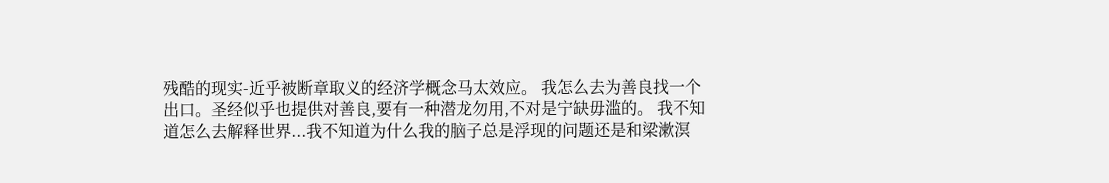残酷的现实-近乎被断章取义的经济学概念马太效应。 我怎么去为善良找一个出口。圣经似乎也提供对善良,要有一种潜龙勿用,不对是宁缺毋滥的。 我不知道怎么去解释世界...我不知道为什么我的脑子总是浮现的问题还是和梁漱溟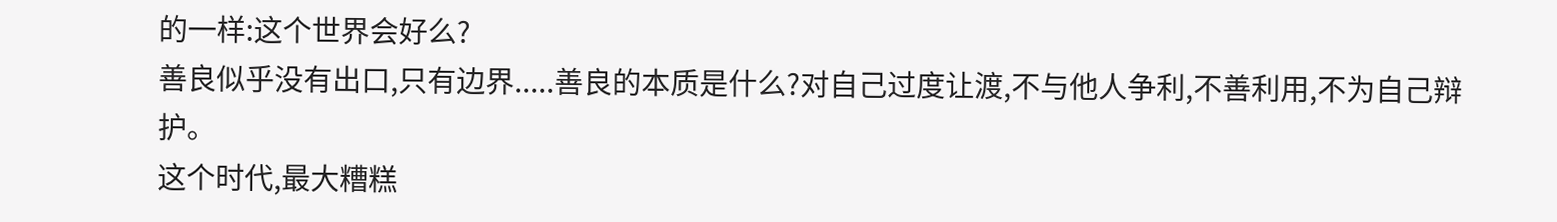的一样:这个世界会好么?
善良似乎没有出口,只有边界.....善良的本质是什么?对自己过度让渡,不与他人争利,不善利用,不为自己辩护。
这个时代,最大糟糕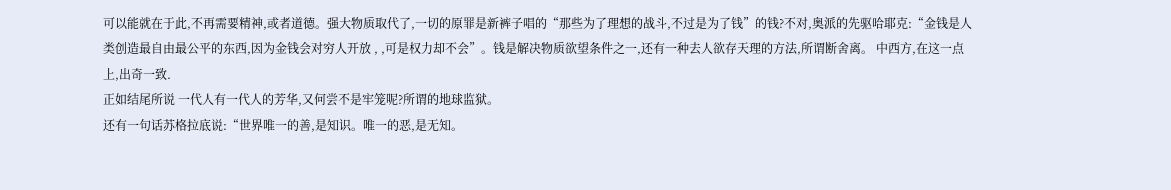可以能就在于此,不再需要精神,或者道德。强大物质取代了,一切的原罪是新裤子唱的“那些为了理想的战斗,不过是为了钱”的钱?不对,奥派的先驱哈耶克:“金钱是人类创造最自由最公平的东西,因为金钱会对穷人开放 , ,可是权力却不会”。钱是解决物质欲望条件之一,还有一种去人欲存天理的方法,所谓断舍离。 中西方,在这一点上,出奇一致.
正如结尾所说 一代人有一代人的芳华,又何尝不是牢笼呢?所谓的地球监狱。
还有一句话苏格拉底说:“世界唯一的善,是知识。唯一的恶,是无知。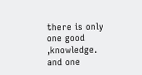there is only one good ,knowledge. and one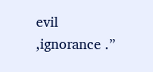evil ,ignorance .”